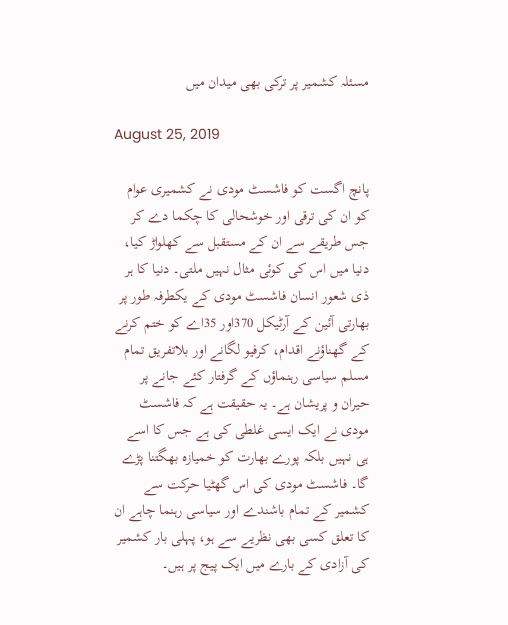مسئلہ کشمیر پر ترکی بھی میدان میں

August 25, 2019

پانچ اگست کو فاشسٹ مودی نے کشمیری عوام کو ان کی ترقی اور خوشحالی کا چکما دے کر جس طریقے سے ان کے مستقبل سے کھلواڑ کیا، دنیا میں اس کی کوئی مثال نہیں ملتی۔ دنیا کا ہر ذی شعور انسان فاشسٹ مودی کے یکطرفہ طور پر بھارتی آئین کے آرٹیکل 370اور 35اے کو ختم کرنے کے گھناؤنے اقدام، کرفیو لگانے اور بلاتفریق تمام مسلم سیاسی رہنماؤں کے گرفتار کئے جانے پر حیران و پریشان ہے۔ یہ حقیقت ہے کہ فاشسٹ مودی نے ایک ایسی غلطی کی ہے جس کا اسے ہی نہیں بلکہ پورے بھارت کو خمیازہ بھگتنا پڑے گا۔ فاشسٹ مودی کی اس گھٹیا حرکت سے کشمیر کے تمام باشندے اور سیاسی رہنما چاہے ان کا تعلق کسی بھی نظریے سے ہو، پہلی بار کشمیر کی آزادی کے بارے میں ایک پیج پر ہیں۔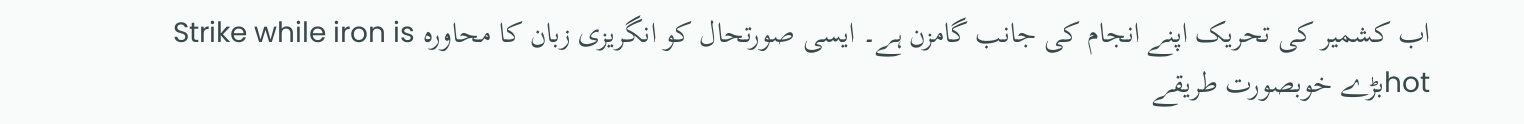اب کشمیر کی تحریک اپنے انجام کی جانب گامزن ہے۔ ایسی صورتحال کو انگریزی زبان کا محاورہ Strike while iron is hotبڑے خوبصورت طریقے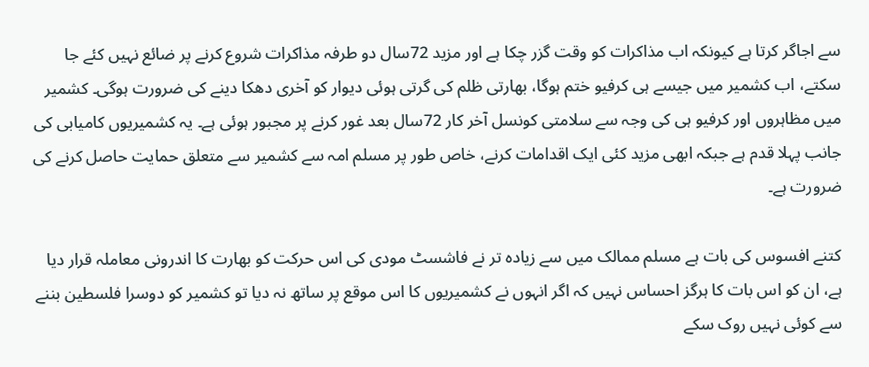سے اجاگر کرتا ہے کیونکہ اب مذاکرات کو وقت گزر چکا ہے اور مزید 72سال دو طرفہ مذاکرات شروع کرنے پر ضائع نہیں کئے جا سکتے، اب کشمیر میں جیسے ہی کرفیو ختم ہوگا، بھارتی ظلم کی گرتی ہوئی دیوار کو آخری دھکا دینے کی ضرورت ہوگی۔ کشمیر میں مظاہروں اور کرفیو ہی کی وجہ سے سلامتی کونسل آخر کار 72سال بعد غور کرنے پر مجبور ہوئی ہے۔ یہ کشمیریوں کامیابی کی جانب پہلا قدم ہے جبکہ ابھی مزید کئی ایک اقدامات کرنے، خاص طور پر مسلم امہ سے کشمیر سے متعلق حمایت حاصل کرنے کی ضرورت ہے۔

کتنے افسوس کی بات ہے مسلم ممالک میں سے زیادہ تر نے فاشسٹ مودی کی اس حرکت کو بھارت کا اندرونی معاملہ قرار دیا ہے، ان کو اس بات کا ہرگز احساس نہیں کہ اگر انہوں نے کشمیریوں کا اس موقع پر ساتھ نہ دیا تو کشمیر کو دوسرا فلسطین بننے سے کوئی نہیں روک سکے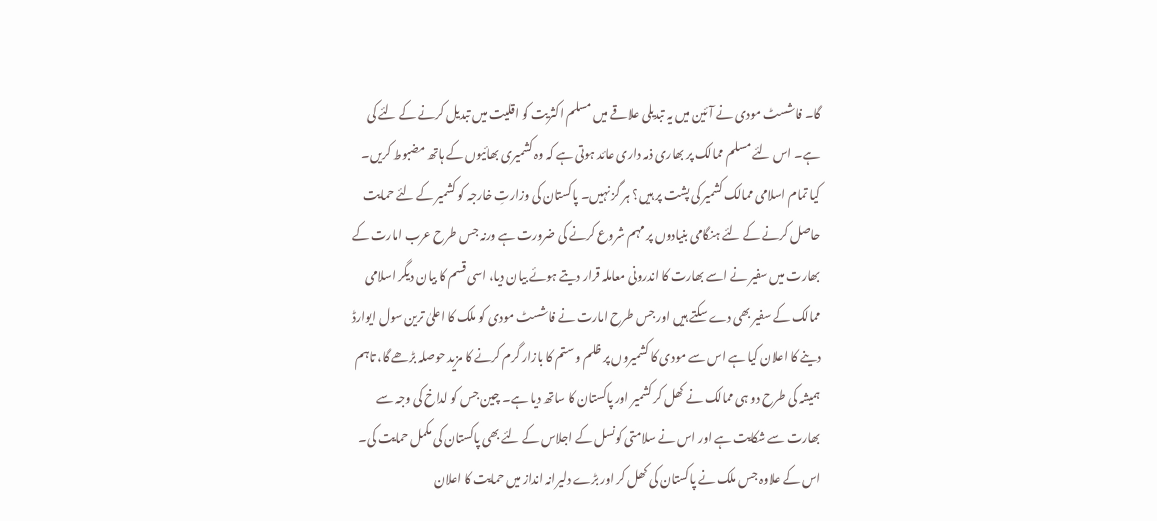گا۔ فاشسٹ مودی نے آئین میں یہ تبدیلی علاقے میں مسلم اکثریت کو اقلیت میں تبدیل کرنے کے لئے کی ہے۔ اس لئے مسلم ممالک پر بھاری ذمہ داری عائد ہوتی ہے کہ وہ کشمیری بھائیوں کے ہاتھ مضبوط کریں۔ کیا تمام اسلامی ممالک کشمیر کی پشت پر ہیں؟ ہر گز نہیں۔ پاکستان کی وزارتِ خارجہ کو کشمیر کے لئے حمایت حاصل کرنے کے لئے ہنگامی بنیادوں پر مہم شروع کرنے کی ضرورت ہے ورنہ جس طرح عرب امارت کے بھارت میں سفیر نے اسے بھارت کا اندرونی معاملہ قرار دیتے ہوئے بیان دیا، اسی قسم کا بیان دیگر اسلامی ممالک کے سفیر بھی دے سکتے ہیں اور جس طرح امارت نے فاشسٹ مودی کو ملک کا اعلیٰ ترین سول ایوارڈ دینے کا اعلان کیا ہے اس سے مودی کا کشمیروں پر ظلم و ستم کا بازار گرم کرنے کا مزید حوصلہ بڑھے گا، تاہم ہمیشہ کی طرح دو ہی ممالک نے کھل کر کشمیر اور پاکستان کا ساتھ دیا ہے۔ چین جس کو لداخ کی وجہ سے بھارت سے شکایت ہے اور اس نے سلامتی کونسل کے اجلاس کے لئے بھی پاکستان کی مکمل حمایت کی۔ اس کے علاوہ جس ملک نے پاکستان کی کھل کر اور بڑے دلیرانہ انداز میں حمایت کا اعلان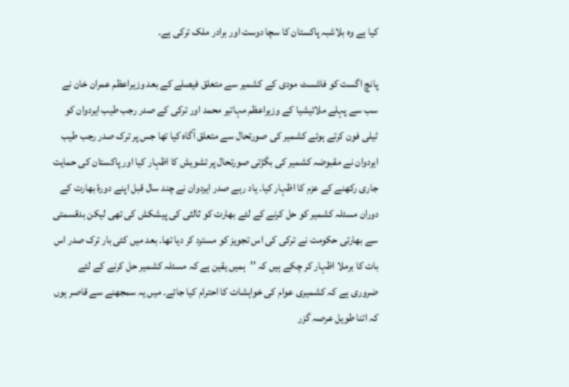کیا ہے وہ بلاشبہ پاکستان کا سچا دوست اور برادر ملک ترکی ہے۔

پانچ اگست کو فاشسٹ مودی کے کشمیر سے متعلق فیصلے کے بعد وزیراعظم عمران خان نے سب سے پہلے ملائیشیا کے وزیراعظم مہاتیر محمد اور ترکی کے صدر رجب طیب ایردوان کو ٹیلی فون کرتے ہوئے کشمیر کی صورتحال سے متعلق آگاہ کیا تھا جس پر ترک صدر رجب طیب ایردوان نے مقبوضہ کشمیر کی بگڑتی صورتحال پر تشویش کا اظہار کیا اور پاکستان کی حمایت جاری رکھنے کے عزم کا اظہار کیا۔ یاد رہے صدر ایردوان نے چند سال قبل اپنے دورۂ بھارت کے دوران مسئلہ کشمیر کو حل کرنے کے لئے بھارت کو ثالثی کی پیشکش کی تھی لیکن بدقسمتی سے بھارتی حکومت نے ترکی کی اس تجویز کو مسترد کر دیا تھا۔ بعد میں کئی بار ترک صدر اس بات کا برملا اظہار کر چکے ہیں کہ ’’ہمیں یقین ہے کہ مسئلہ کشمیر حل کرنے کے لئے ضروری ہے کہ کشمیری عوام کی خواہشات کا احترام کیا جائے۔ میں یہ سمجھنے سے قاصر ہوں کہ اتنا طویل عرصہ گزر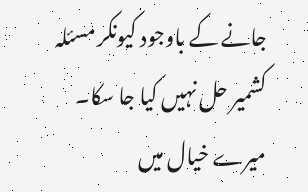جانے کے باوجود کیونکر مسئلہ کشمیر حل نہیں کیا جا سکا۔ میرے خیال میں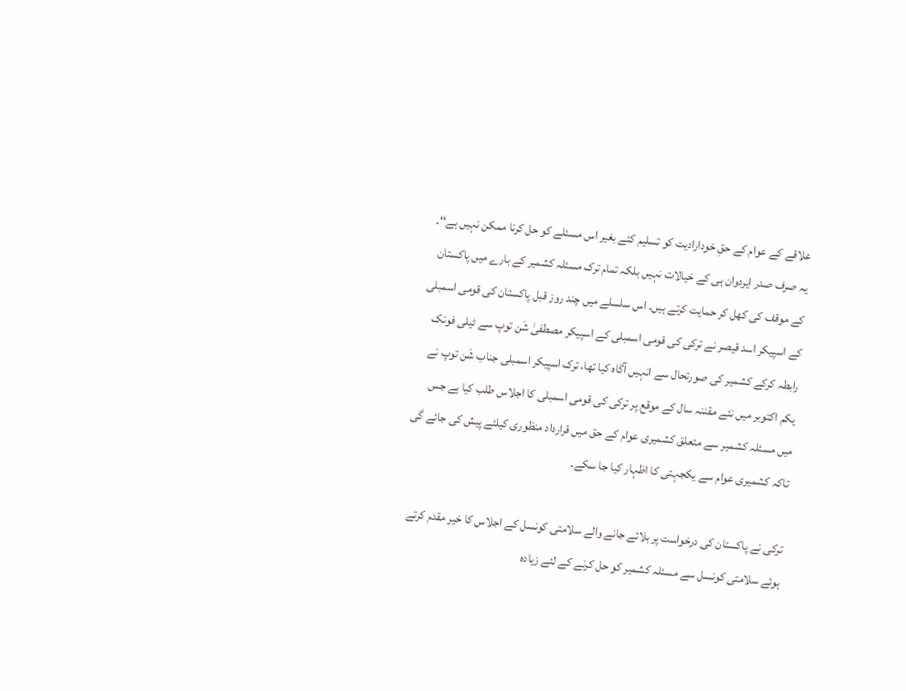علاقے کے عوام کے حقِ خودارادیت کو تسلیم کئے بغیر اس مسئلے کو حل کرنا ممکن نہیں ہے‘‘۔ یہ صرف صدر ایردوان ہی کے خیالات نہیں بلکہ تمام ترک مسئلہ کشمیر کے بارے میں پاکستان کے موقف کی کھل کر حمایت کرتے ہیں۔ اس سلسلے میں چند روز قبل پاکستان کی قومی اسمبلی کے اسپیکر اسد قیصر نے ترکی کی قومی اسمبلی کے اسپیکر مصطفیٰ شَن توپ سے ٹیلی فونک رابطہ کرکے کشمیر کی صورتحال سے انہیں آگاہ کیا تھا، ترک اسپیکر اسمبلی جناب شَن توپ نے یکم اکتوبر میں نئے مقننہ سال کے موقع پر ترکی کی قومی اسمبلی کا اجلاس طلب کیا ہے جس میں مسئلہ کشمیر سے متعلق کشمیری عوام کے حق میں قرارداد منظوری کیلئے پیش کی جائے گی تاکہ کشمیری عوام سے یکجہتی کا اظہار کیا جا سکے۔

ترکی نے پاکستان کی درخواست پر بلائے جانے والے سلامتی کونسل کے اجلاس کا خیر مقدم کرتے ہوئے سلامتی کونسل سے مسئلہ کشمیر کو حل کرنے کے لئے زیادہ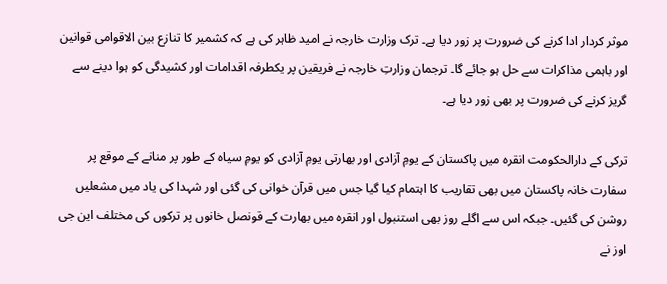موثر کردار ادا کرنے کی ضرورت پر زور دیا ہے۔ ترک وزارت خارجہ نے امید ظاہر کی ہے کہ کشمیر کا تنازع بین الاقوامی قوانین اور باہمی مذاکرات سے حل ہو جائے گا۔ ترجمان وزارتِ خارجہ نے فریقین پر یکطرفہ اقدامات اور کشیدگی کو ہوا دینے سے گریز کرنے کی ضرورت پر بھی زور دیا ہے۔

ترکی کے دارالحکومت انقرہ میں پاکستان کے یومِ آزادی اور بھارتی یومِ آزادی کو یومِ سیاہ کے طور پر منانے کے موقع پر سفارت خانہ پاکستان میں بھی تقاریب کا اہتمام کیا گیا جس میں قرآن خوانی کی گئی اور شہدا کی یاد میں مشعلیں روشن کی گئیں۔ جبکہ اس سے اگلے روز بھی استنبول اور انقرہ میں بھارت کے قونصل خانوں پر ترکوں کی مختلف این جی اوز نے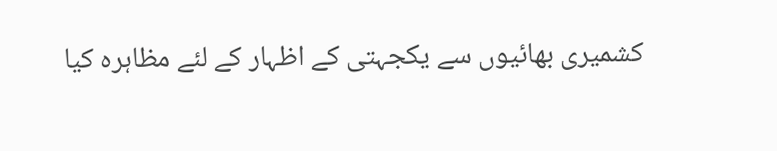کشمیری بھائیوں سے یکجہتی کے اظہار کے لئے مظاہرہ کیا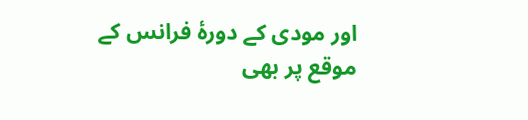اور مودی کے دورۂ فرانس کے موقع پر بھی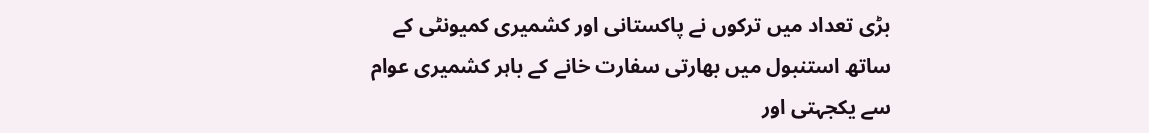بڑی تعداد میں ترکوں نے پاکستانی اور کشمیری کمیونٹی کے ساتھ استنبول میں بھارتی سفارت خانے کے باہر کشمیری عوام سے یکجہتی اور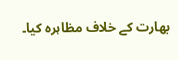بھارت کے خلاف مظاہرہ کیا۔